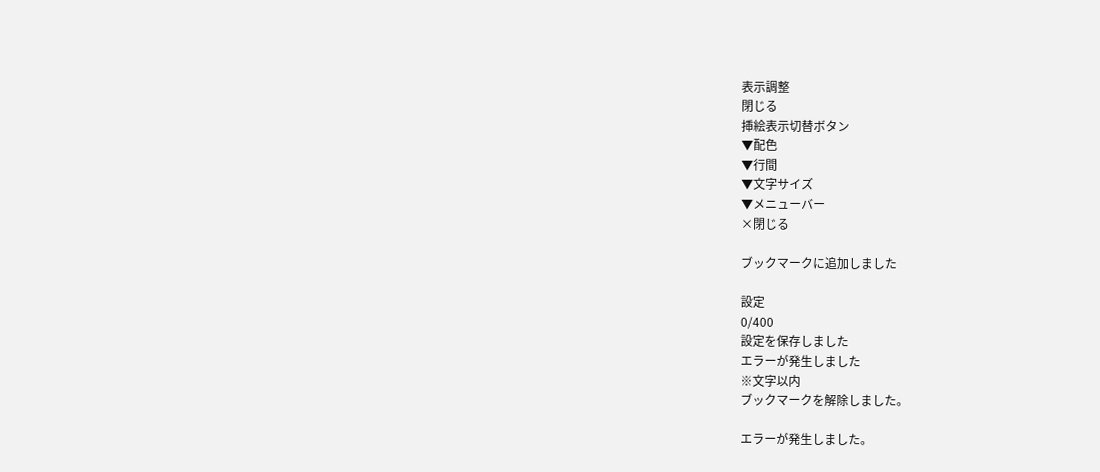表示調整
閉じる
挿絵表示切替ボタン
▼配色
▼行間
▼文字サイズ
▼メニューバー
×閉じる

ブックマークに追加しました

設定
0/400
設定を保存しました
エラーが発生しました
※文字以内
ブックマークを解除しました。

エラーが発生しました。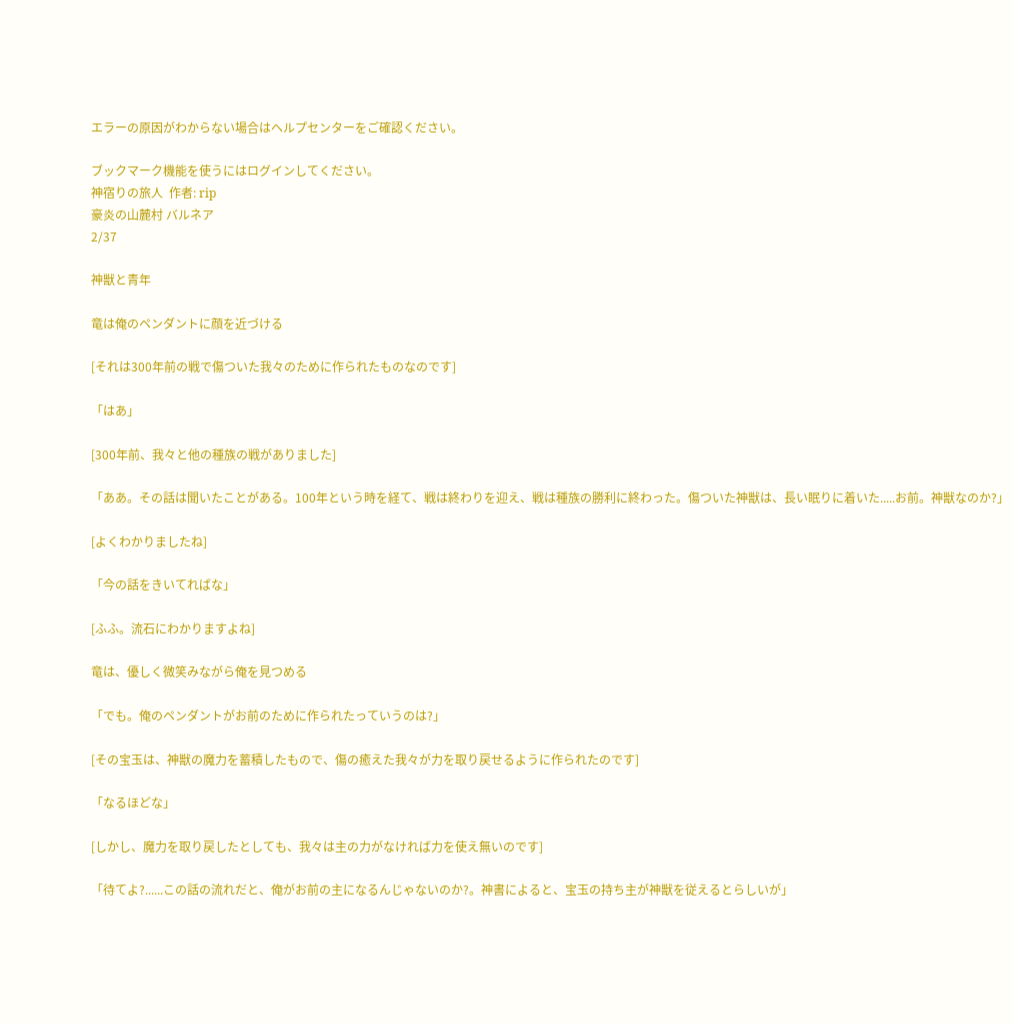エラーの原因がわからない場合はヘルプセンターをご確認ください。

ブックマーク機能を使うにはログインしてください。
神宿りの旅人  作者: rip
豪炎の山麓村 バルネア
2/37

神獣と青年

竜は俺のペンダントに顔を近づける

[それは300年前の戦で傷ついた我々のために作られたものなのです]

「はあ」

[300年前、我々と他の種族の戦がありました]

「ああ。その話は聞いたことがある。100年という時を経て、戦は終わりを迎え、戦は種族の勝利に終わった。傷ついた神獣は、長い眠りに着いた.....お前。神獣なのか?」

[よくわかりましたね]

「今の話をきいてればな」

[ふふ。流石にわかりますよね]

竜は、優しく微笑みながら俺を見つめる

「でも。俺のペンダントがお前のために作られたっていうのは?」

[その宝玉は、神獣の魔力を蓄積したもので、傷の癒えた我々が力を取り戻せるように作られたのです]

「なるほどな」

[しかし、魔力を取り戻したとしても、我々は主の力がなければ力を使え無いのです]

「待てよ?......この話の流れだと、俺がお前の主になるんじゃないのか?。神書によると、宝玉の持ち主が神獣を従えるとらしいが」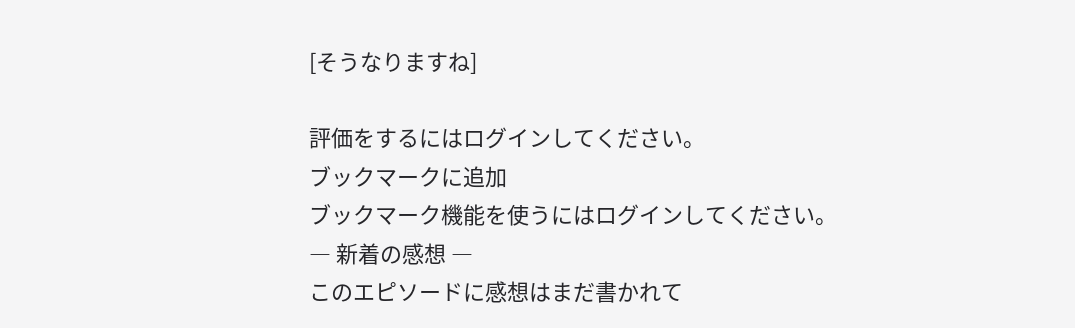[そうなりますね]

評価をするにはログインしてください。
ブックマークに追加
ブックマーク機能を使うにはログインしてください。
― 新着の感想 ―
このエピソードに感想はまだ書かれて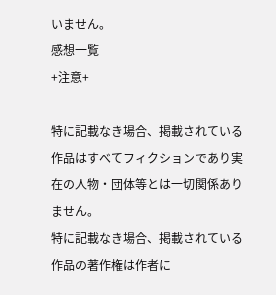いません。
感想一覧
+注意+

特に記載なき場合、掲載されている作品はすべてフィクションであり実在の人物・団体等とは一切関係ありません。
特に記載なき場合、掲載されている作品の著作権は作者に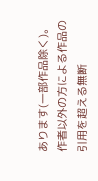あります(一部作品除く)。
作者以外の方による作品の引用を超える無断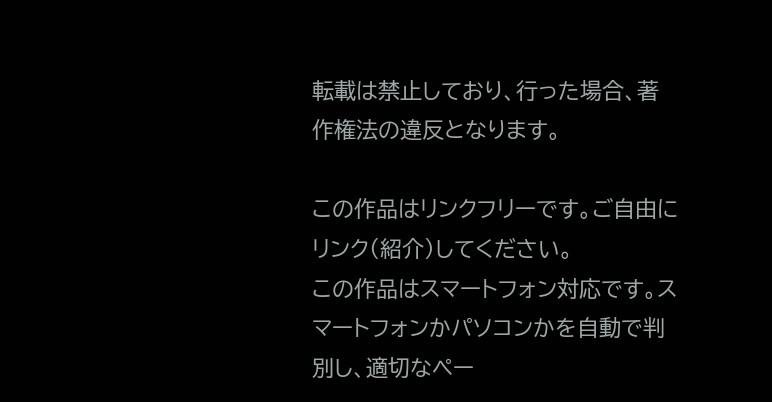転載は禁止しており、行った場合、著作権法の違反となります。

この作品はリンクフリーです。ご自由にリンク(紹介)してください。
この作品はスマートフォン対応です。スマートフォンかパソコンかを自動で判別し、適切なペー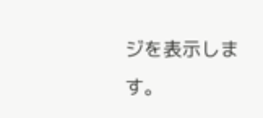ジを表示します。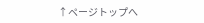↑ページトップへ